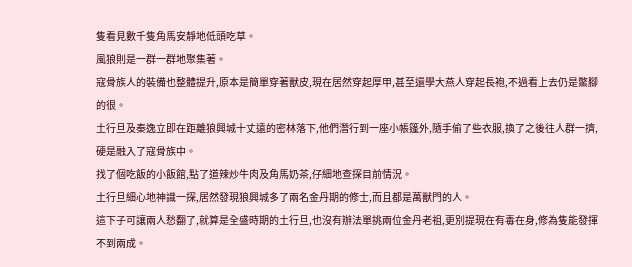隻看見數千隻角馬安靜地低頭吃草。
風狼則是一群一群地聚集著。
寇骨族人的裝備也整體提升,原本是簡單穿著獸皮,現在居然穿起厚甲,甚至還學大燕人穿起長袍,不過看上去仍是鱉腳的很。
土行旦及秦逸立即在距離狼興城十丈遠的密林落下,他們潛行到一座小帳篷外,隨手偷了些衣服,換了之後往人群一擠,硬是融入了寇骨族中。
找了個吃飯的小飯館,點了道辣炒牛肉及角馬奶茶,仔細地查探目前情況。
土行旦細心地神識一探,居然發現狼興城多了兩名金丹期的修士,而且都是萬獸門的人。
這下子可讓兩人愁翻了,就算是全盛時期的土行旦,也沒有辦法單挑兩位金丹老祖,更別提現在有毒在身,修為隻能發揮不到兩成。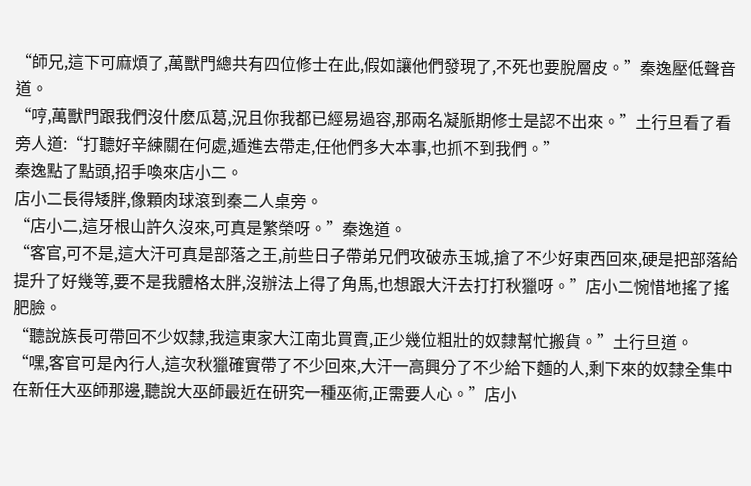“師兄,這下可麻煩了,萬獸門總共有四位修士在此,假如讓他們發現了,不死也要脫層皮。”秦逸壓低聲音道。
“哼,萬獸門跟我們沒什麽瓜葛,況且你我都已經易過容,那兩名凝脈期修士是認不出來。”土行旦看了看旁人道:“打聽好辛練關在何處,遁進去帶走,任他們多大本事,也抓不到我們。”
秦逸點了點頭,招手喚來店小二。
店小二長得矮胖,像顆肉球滾到秦二人桌旁。
“店小二,這牙根山許久沒來,可真是繁榮呀。”秦逸道。
“客官,可不是,這大汗可真是部落之王,前些日子帶弟兄們攻破赤玉城,搶了不少好東西回來,硬是把部落給提升了好幾等,要不是我體格太胖,沒辦法上得了角馬,也想跟大汗去打打秋獵呀。”店小二惋惜地搖了搖肥臉。
“聽說族長可帶回不少奴隸,我這東家大江南北買賣,正少幾位粗壯的奴隸幫忙搬貨。”土行旦道。
“嘿,客官可是內行人,這次秋獵確實帶了不少回來,大汗一高興分了不少給下麵的人,剩下來的奴隸全集中在新任大巫師那邊,聽說大巫師最近在研究一種巫術,正需要人心。”店小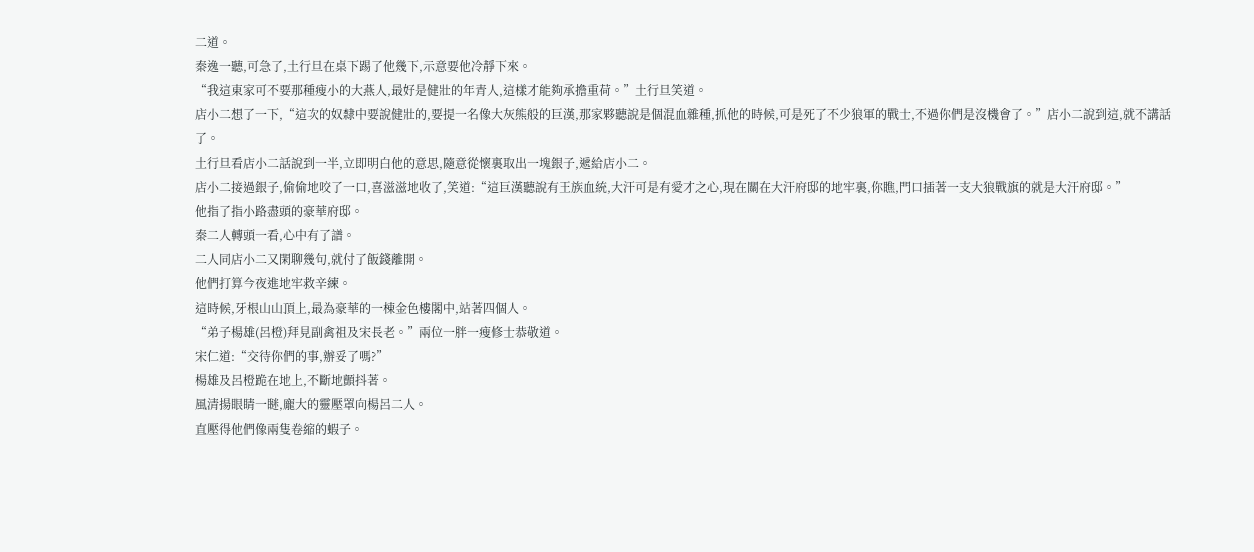二道。
秦逸一聽,可急了,土行旦在桌下踢了他幾下,示意要他冷靜下來。
“我這東家可不要那種瘦小的大燕人,最好是健壯的年青人,這樣才能夠承擔重荷。”土行旦笑道。
店小二想了一下,“這次的奴隸中要說健壯的,要提一名像大灰熊般的巨漢,那家夥聽說是個混血雜種,抓他的時候,可是死了不少狼軍的戰士,不過你們是沒機會了。”店小二說到這,就不講話了。
土行旦看店小二話說到一半,立即明白他的意思,隨意從懷裏取出一塊銀子,遞給店小二。
店小二接過銀子,偷偷地咬了一口,喜滋滋地收了,笑道:“這巨漢聽說有王族血統,大汗可是有愛才之心,現在關在大汗府邸的地牢裏,你瞧,門口插著一支大狼戰旗的就是大汗府邸。”
他指了指小路盡頭的豪華府邸。
秦二人轉頭一看,心中有了譜。
二人同店小二又閑聊幾句,就付了飯錢離開。
他們打算今夜進地牢救辛練。
這時候,牙根山山頂上,最為豪華的一棟金色樓閣中,站著四個人。
“弟子楊雄(呂橙)拜見副禽祖及宋長老。”兩位一胖一瘦修士恭敬道。
宋仁道:“交待你們的事,辦妥了嗎?”
楊雄及呂橙跪在地上,不斷地顫抖著。
風清揚眼睛一瞇,龐大的靈壓罩向楊呂二人。
直壓得他們像兩隻卷縮的蝦子。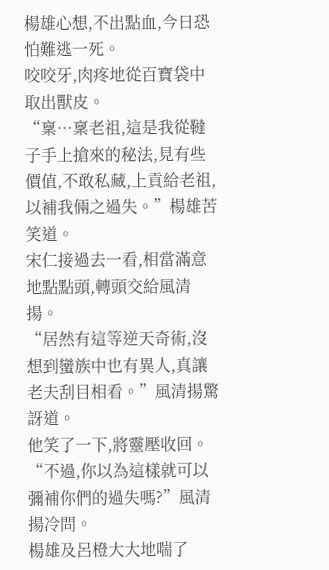楊雄心想,不出點血,今日恐怕難逃一死。
咬咬牙,肉疼地從百寶袋中取出獸皮。
“稟…稟老祖,這是我從韃子手上搶來的秘法,見有些價值,不敢私藏,上貢給老祖,以補我倆之過失。”楊雄苦笑道。
宋仁接過去一看,相當滿意地點點頭,轉頭交給風清揚。
“居然有這等逆天奇術,沒想到蠻族中也有異人,真讓老夫刮目相看。”風清揚驚訝道。
他笑了一下,將靈壓收回。
“不過,你以為這樣就可以彌補你們的過失嗎?”風清揚冷問。
楊雄及呂橙大大地喘了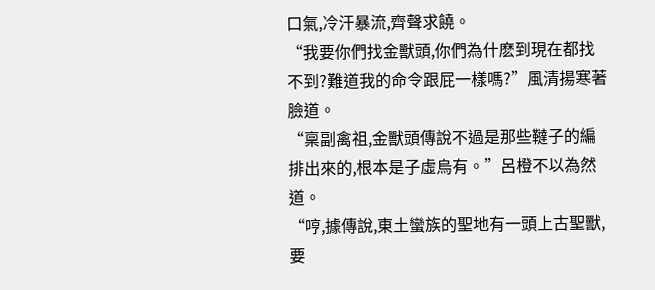口氣,冷汗暴流,齊聲求饒。
“我要你們找金獸頭,你們為什麽到現在都找不到?難道我的命令跟屁一樣嗎?”風清揚寒著臉道。
“稟副禽祖,金獸頭傳說不過是那些韃子的編排出來的,根本是子虛烏有。”呂橙不以為然道。
“哼,據傳說,東土蠻族的聖地有一頭上古聖獸,要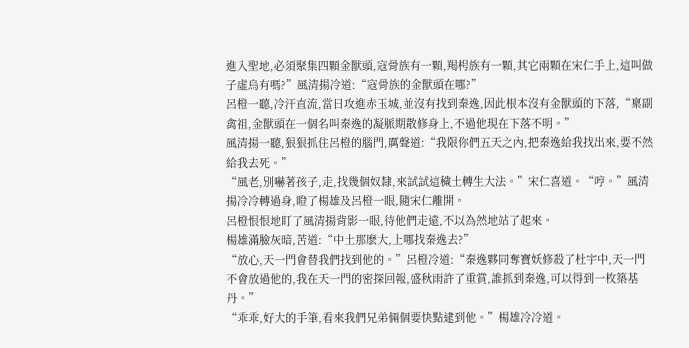進入聖地,必須聚集四顆金獸頭,寇骨族有一顆,羯枵族有一顆,其它兩顆在宋仁手上,這叫做子虛烏有嗎?”風清揚冷道:“寇骨族的金獸頭在哪?”
呂橙一聽,冷汗直流,當日攻進赤玉城,並沒有找到秦逸,因此根本沒有金獸頭的下落,“稟副禽祖,金獸頭在一個名叫秦逸的凝脈期散修身上,不過他現在下落不明。”
風清揚一聽,狠狠抓住呂橙的腦門,厲聲道:“我限你們五天之內,把秦逸給我找出來,要不然給我去死。”
“風老,別嚇著孩子,走,找幾個奴隸,來試試這穢土轉生大法。”宋仁喜道。“哼。”風清揚冷冷轉過身,瞪了楊雄及呂橙一眼,隨宋仁離開。
呂橙恨恨地盯了風清揚背影一眼,待他們走遠,不以為然地站了起來。
楊雄滿臉灰暗,苦道:“中土那麽大,上哪找秦逸去?”
“放心,天一門會替我們找到他的。”呂橙冷道:“秦逸夥同奪寶妖修殺了杜宇中,天一門不會放過他的,我在天一門的密探回報,盛秋雨許了重賞,誰抓到秦逸,可以得到一枚築基丹。”
“乖乖,好大的手筆,看來我們兄弟倆個要快點逮到他。”楊雄冷冷道。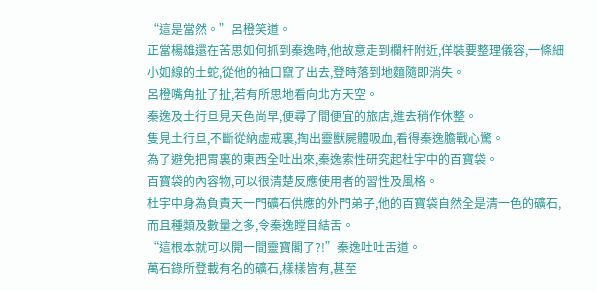“這是當然。”呂橙笑道。
正當楊雄還在苦思如何抓到秦逸時,他故意走到欄杆附近,佯裝要整理儀容,一條細小如線的土蛇,從他的袖口竄了出去,登時落到地麵隨即消失。
呂橙嘴角扯了扯,若有所思地看向北方天空。
秦逸及土行旦見天色尚早,便尋了間便宜的旅店,進去稍作休整。
隻見土行旦,不斷從納虛戒裏,掏出靈獸屍體吸血,看得秦逸膽戰心驚。
為了避免把胃裏的東西全吐出來,秦逸索性研究起杜宇中的百寶袋。
百寶袋的內容物,可以很清楚反應使用者的習性及風格。
杜宇中身為負責天一門礦石供應的外門弟子,他的百寶袋自然全是清一色的礦石,而且種類及數量之多,令秦逸瞠目結舌。
“這根本就可以開一間靈寶閣了?!”秦逸吐吐舌道。
萬石錄所登載有名的礦石,樣樣皆有,甚至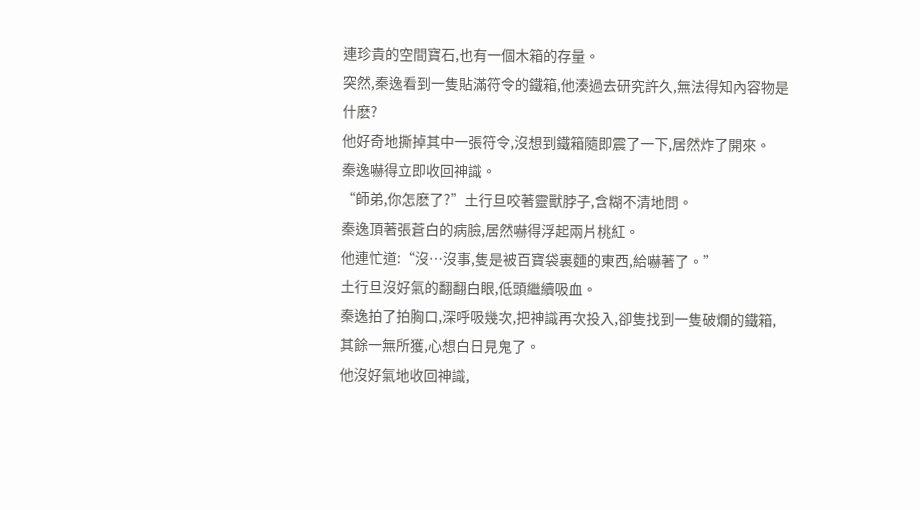連珍貴的空間寶石,也有一個木箱的存量。
突然,秦逸看到一隻貼滿符令的鐵箱,他湊過去研究許久,無法得知內容物是什麽?
他好奇地撕掉其中一張符令,沒想到鐵箱隨即震了一下,居然炸了開來。
秦逸嚇得立即收回神識。
“師弟,你怎麽了?”土行旦咬著靈獸脖子,含糊不清地問。
秦逸頂著張蒼白的病臉,居然嚇得浮起兩片桃紅。
他連忙道:“沒…沒事,隻是被百寶袋裏麵的東西,給嚇著了。”
土行旦沒好氣的翻翻白眼,低頭繼續吸血。
秦逸拍了拍胸口,深呼吸幾次,把神識再次投入,卻隻找到一隻破爛的鐵箱,其餘一無所獲,心想白日見鬼了。
他沒好氣地收回神識,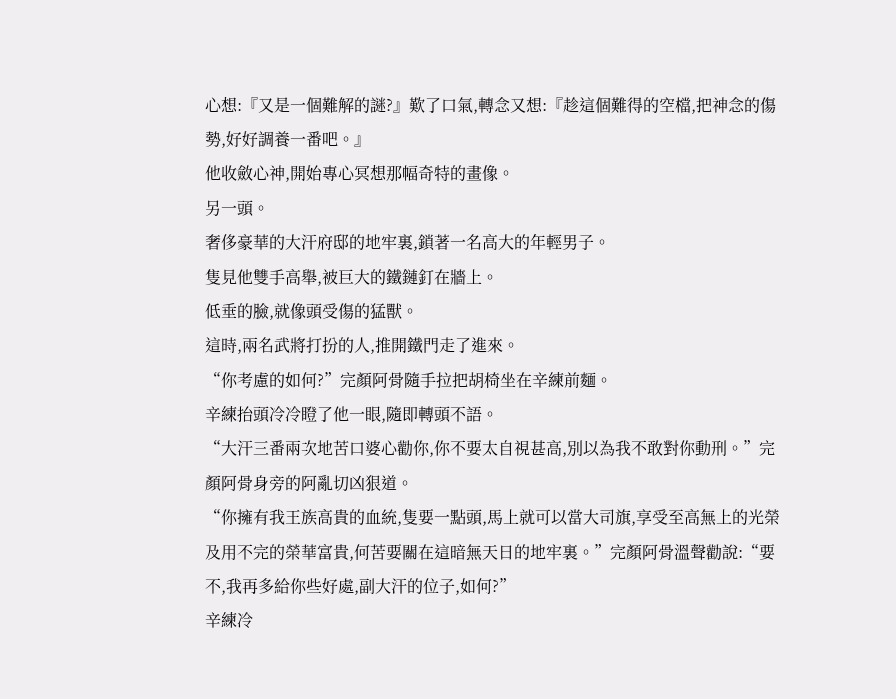心想:『又是一個難解的謎?』歎了口氣,轉念又想:『趁這個難得的空檔,把神念的傷勢,好好調養一番吧。』
他收斂心神,開始專心冥想那幅奇特的畫像。
另一頭。
奢侈豪華的大汗府邸的地牢裏,鎖著一名高大的年輕男子。
隻見他雙手高舉,被巨大的鐵鏈釘在牆上。
低垂的臉,就像頭受傷的猛獸。
這時,兩名武將打扮的人,推開鐵門走了進來。
“你考慮的如何?”完顏阿骨隨手拉把胡椅坐在辛練前麵。
辛練抬頭冷冷瞪了他一眼,隨即轉頭不語。
“大汗三番兩次地苦口婆心勸你,你不要太自視甚高,別以為我不敢對你動刑。”完顏阿骨身旁的阿亂切凶狠道。
“你擁有我王族高貴的血統,隻要一點頭,馬上就可以當大司旗,享受至高無上的光榮及用不完的榮華富貴,何苦要關在這暗無天日的地牢裏。”完顏阿骨溫聲勸說:“要不,我再多給你些好處,副大汗的位子,如何?”
辛練冷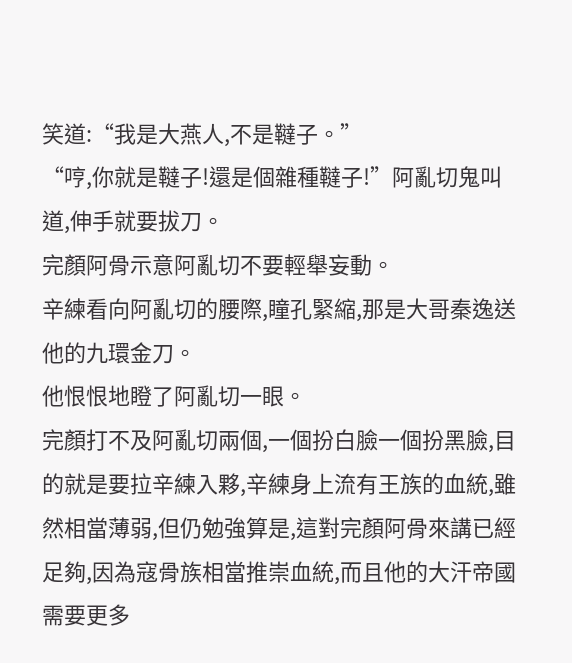笑道:“我是大燕人,不是韃子。”
“哼,你就是韃子!還是個雜種韃子!”阿亂切鬼叫道,伸手就要拔刀。
完顏阿骨示意阿亂切不要輕舉妄動。
辛練看向阿亂切的腰際,瞳孔緊縮,那是大哥秦逸送他的九環金刀。
他恨恨地瞪了阿亂切一眼。
完顏打不及阿亂切兩個,一個扮白臉一個扮黑臉,目的就是要拉辛練入夥,辛練身上流有王族的血統,雖然相當薄弱,但仍勉強算是,這對完顏阿骨來講已經足夠,因為寇骨族相當推崇血統,而且他的大汗帝國需要更多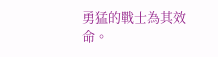勇猛的戰士為其效命。